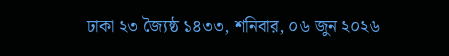ঢাকা ২৩ জ্যৈষ্ঠ ১৪৩৩, শনিবার, ০৬ জুন ২০২৬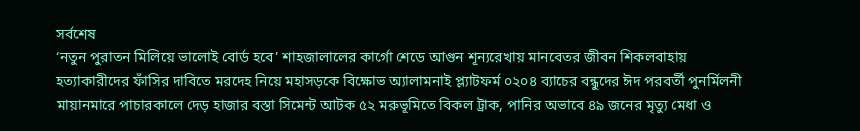সর্বশেষ
‘নতুন পুরাতন মিলিয়ে ভালোই বোর্ড হবে’ শাহজালালের কার্গো শেডে আগুন শূন্যরেখায় মানবেতর জীবন শিকলবাহায় হত‍্যাকারীদের ফাঁসির দাবিতে মরদেহ নিয়ে মহাসড়কে বিক্ষোভ অ্যালামনাই প্ল্যাটফর্ম ০২০৪ ব্যাচের বন্ধুদের ঈদ পরবর্তী পুনর্মিলনী মায়ানমারে পাচারকালে দেড় হাজার বস্তা সিমেন্ট আটক ৫২ মরুভূমিতে বিকল ট্রাক, পানির অভাবে ৪৯ জনের মৃত্যু মেধা ও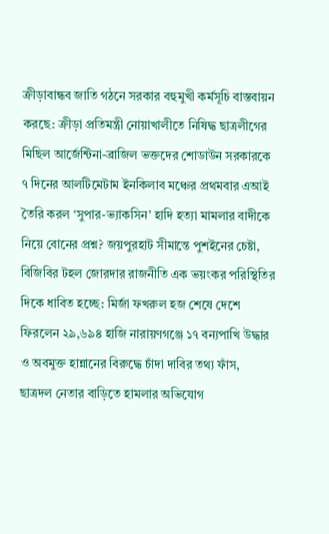ক্রীড়াবান্ধব জাতি গঠনে সরকার বহুমুখী কর্মসূচি বাস্তবায়ন করছে: ক্রীড়া প্রতিমন্ত্রী নোয়াখালীতে নিষিদ্ধ ছাত্রলীগের মিছিল আর্জেন্টিনা-ব্রাজিল ভক্তদের শোডাউন সরকারকে ৭ দিনের আলটিমেটাম ইনকিলাব মঞ্চের প্রথমবার এআই তৈরি করল ‘সুপার-ভ্যাকসিন’ হাদি হত্যা মামলার বাদীকে নিয়ে বোনের প্রশ্ন? জয়পুরহাট সীমান্তে পুশইনের চেষ্টা, বিজিবির টহল জোরদার রাজনীতি এক ভয়ংকর পরিস্থিতির দিকে ধাবিত হচ্ছে: মির্জা ফখরুল হজ শেষে দেশে ফিরলেন ২৯,৬৯৪ হাজি নারায়ণগঞ্জে ১৭ বন্যপাখি উদ্ধার ও অবমুক্ত হান্নানের বিরুদ্ধে চাঁদা দাবির তথ্য ফাঁস, ছাত্রদল নেতার বাড়িতে হামলার অভিযোগ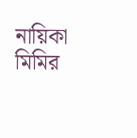নায়িকা মিমির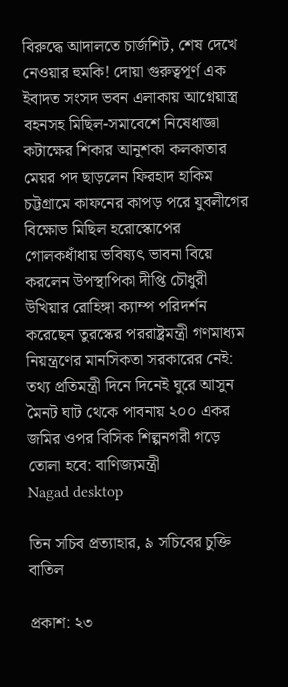বিরুদ্ধে আদালতে চার্জশিট, শেষ দেখে নেওয়ার হুমকি! দোয়া গুরুত্বপূর্ণ এক ইবাদত সংসদ ভবন এলাকায় আগ্নেয়াস্ত্র বহনসহ মিছিল-সমাবেশে নিষেধাজ্ঞা কটাক্ষের শিকার আনুশকা কলকাতার মেয়র পদ ছাড়লেন ফিরহাদ হাকিম চট্টগ্রামে কাফনের কাপড় পরে যুবলীগের বিক্ষোভ মিছিল হরোস্কোপের গোলকধাঁধায় ভবিষ্যৎ ভাবনা বিয়ে করলেন উপস্থাপিকা দীপ্তি চৌধুরী উখিয়ার রোহিঙ্গা ক্যাম্প পরিদর্শন করেছেন তুরস্কের পররাষ্ট্রমন্ত্রী গণমাধ্যম নিয়ন্ত্রণের মানসিকতা সরকারের নেই: তথ্য প্রতিমন্ত্রী দিনে দিনেই ঘুরে আসুন মৈনট ঘাট থেকে পাবনায় ২০০ একর জমির ওপর বিসিক শিল্পনগরী গড়ে তোলা হবে: বাণিজ্যমন্ত্রী
Nagad desktop

তিন সচিব প্রত্যাহার, ৯ সচিবের চুক্তি বাতিল

প্রকাশ: ২৩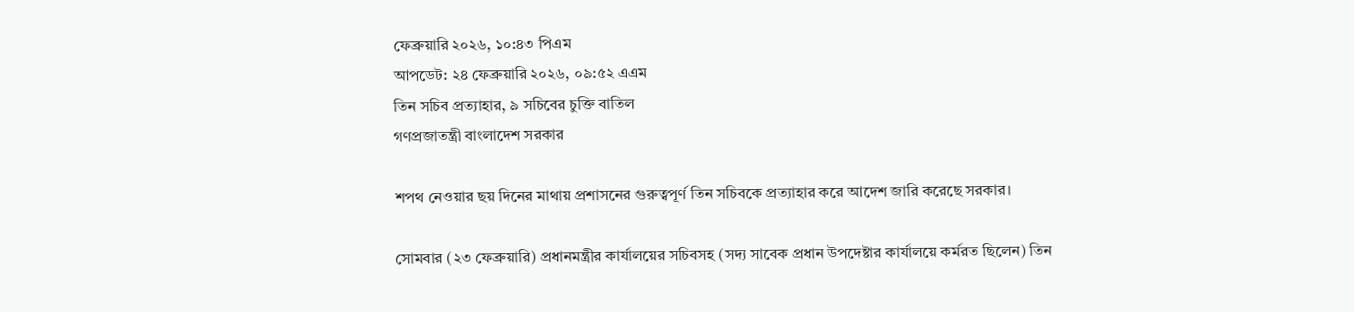ফেব্রুয়ারি ২০২৬, ১০:৪৩ পিএম
আপডেট: ২৪ ফেব্রুয়ারি ২০২৬, ০৯:৫২ এএম
তিন সচিব প্রত্যাহার, ৯ সচিবের চুক্তি বাতিল
গণপ্রজাতন্ত্রী বাংলাদেশ সরকার

শপথ নেওয়ার ছয় দিনের মাথায় প্রশাসনের গুরুত্বপূর্ণ তিন সচিবকে প্রত্যাহার করে আদেশ জারি করেছে সরকার।

সোমবার (২৩ ফেব্রুয়ারি) প্রধানমন্ত্রীর কার্যালয়ের সচিবসহ (সদ্য সাবেক প্রধান উপদেষ্টার কার্যালয়ে কর্মরত ছিলেন) তিন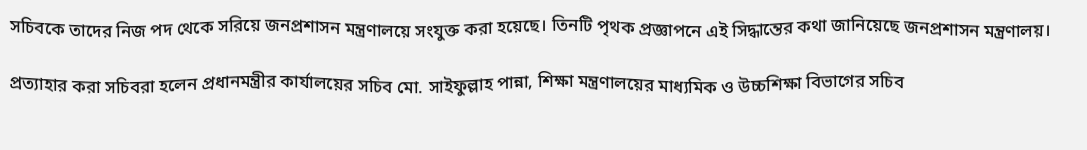সচিবকে তাদের নিজ পদ থেকে সরিয়ে জনপ্রশাসন মন্ত্রণালয়ে সংযুক্ত করা হয়েছে। তিনটি পৃথক প্রজ্ঞাপনে এই সিদ্ধান্তের কথা জানিয়েছে জনপ্রশাসন মন্ত্রণালয়।

প্রত্যাহার করা সচিবরা হলেন প্রধানমন্ত্রীর কার্যালয়ের সচিব মো. সাইফুল্লাহ পান্না, শিক্ষা মন্ত্রণালয়ের মাধ্যমিক ও উচ্চশিক্ষা বিভাগের সচিব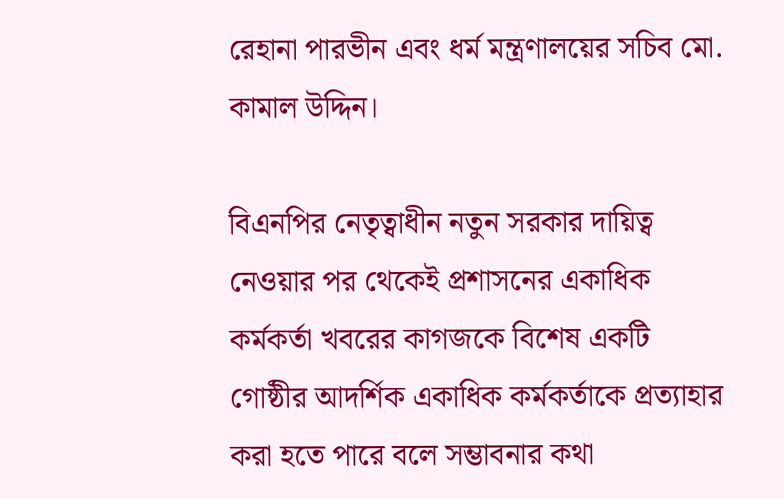রেহানা পারভীন এবং ধর্ম মন্ত্রণালয়ের সচিব মো. কামাল উদ্দিন।

বিএনপির নেতৃত্বাধীন নতুন সরকার দায়িত্ব নেওয়ার পর থেকেই প্রশাসনের একাধিক কর্মকর্তা খবরের কাগজকে বিশেষ একটি গোষ্ঠীর আদর্শিক একাধিক কর্মকর্তাকে প্রত্যাহার করা হতে পারে বলে সম্ভাবনার কথা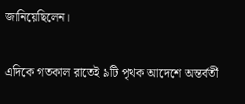জানিয়েছিলেন।

এদিকে গতকাল রাতেই ৯টি পৃথক আদেশে অন্তর্বর্তী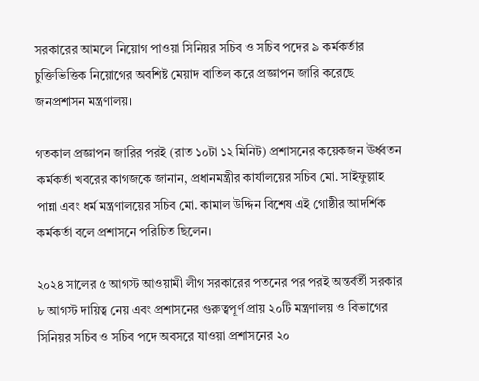সরকারের আমলে নিয়োগ পাওয়া সিনিয়র সচিব ও সচিব পদের ৯ কর্মকর্তার চুক্তিভিত্তিক নিয়োগের অবশিষ্ট মেয়াদ বাতিল করে প্রজ্ঞাপন জারি করেছে জনপ্রশাসন মন্ত্রণালয়।

গতকাল প্রজ্ঞাপন জারির পরই (রাত ১০টা ১২ মিনিট) প্রশাসনের কয়েকজন ঊর্ধ্বতন কর্মকর্তা খবরের কাগজকে জানান, প্রধানমন্ত্রীর কার্যালয়ের সচিব মো. সাইফুল্লাহ পান্না এবং ধর্ম মন্ত্রণালয়ের সচিব মো. কামাল উদ্দিন বিশেষ এই গোষ্ঠীর আদর্শিক কর্মকর্তা বলে প্রশাসনে পরিচিত ছিলেন।

২০২৪ সালের ৫ আগস্ট আওয়ামী লীগ সরকারের পতনের পর পরই অন্তর্বর্তী সরকার ৮ আগস্ট দায়িত্ব নেয় এবং প্রশাসনের গুরুত্বপূর্ণ প্রায় ২০টি মন্ত্রণালয় ও বিভাগের সিনিয়র সচিব ও সচিব পদে অবসরে যাওয়া প্রশাসনের ২০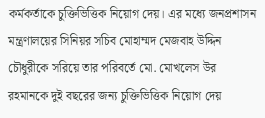কর্মকর্তাকে চুক্তিভিত্তিক নিয়োগ দেয়। এর মধ্যে জনপ্রশাসন মন্ত্রণালয়ের সিনিয়র সচিব মোহাম্মদ মেজবাহ উদ্দিন চৌধুরীকে সরিয়ে তার পরিবর্তে মো. মোখলেস উর রহমানকে দুই বছরের জন্য চুক্তিভিত্তিক নিয়োগ দেয়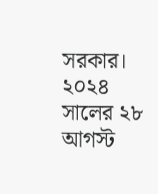সরকার। ২০২৪ সালের ২৮ আগস্ট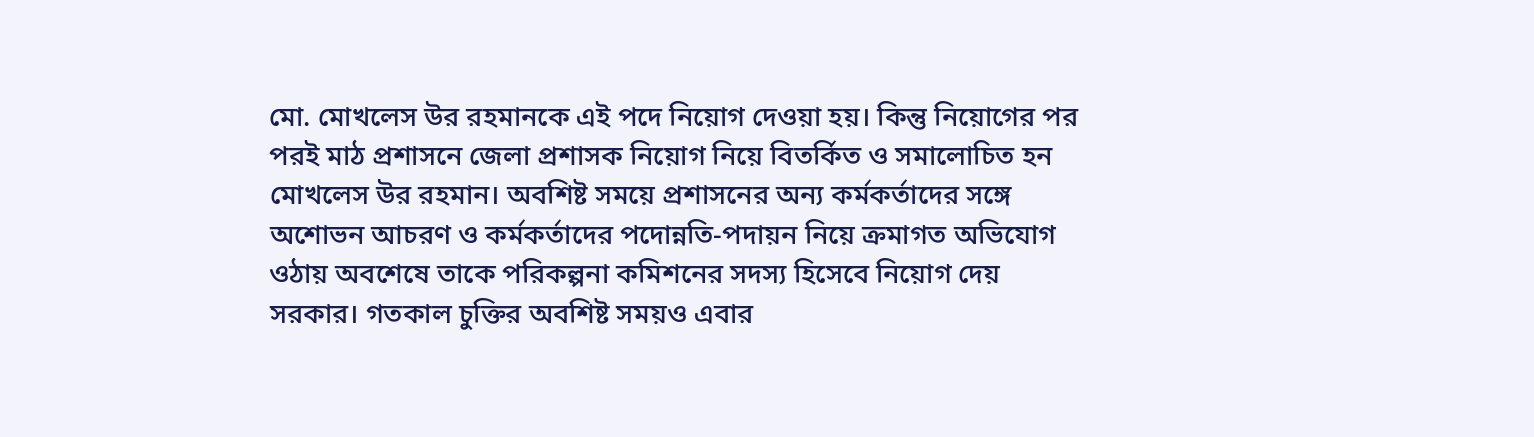মো. মোখলেস উর রহমানকে এই পদে নিয়োগ দেওয়া হয়। কিন্তু নিয়োগের পর পরই মাঠ প্রশাসনে জেলা প্রশাসক নিয়োগ নিয়ে বিতর্কিত ও সমালোচিত হন মোখলেস উর রহমান। অবশিষ্ট সময়ে প্রশাসনের অন্য কর্মকর্তাদের সঙ্গে অশোভন আচরণ ও কর্মকর্তাদের পদোন্নতি-পদায়ন নিয়ে ক্রমাগত অভিযোগ ওঠায় অবশেষে তাকে পরিকল্পনা কমিশনের সদস্য হিসেবে নিয়োগ দেয় সরকার। গতকাল চুক্তির অবশিষ্ট সময়ও এবার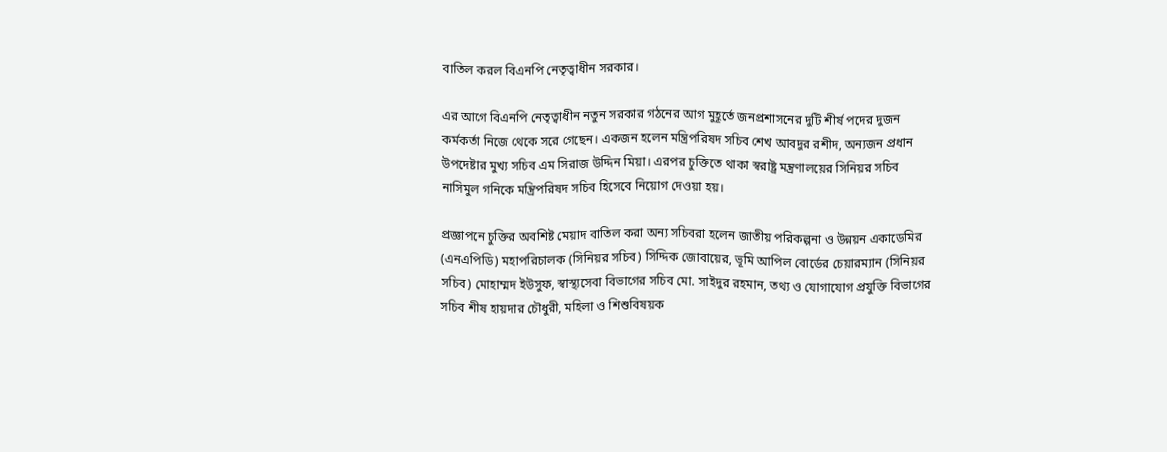বাতিল করল বিএনপি নেতৃত্বাধীন সরকার।

এর আগে বিএনপি নেতৃত্বাধীন নতুন সরকার গঠনের আগ মুহূর্তে জনপ্রশাসনের দুটি শীর্ষ পদের দুজন কর্মকর্তা নিজে থেকে সরে গেছেন। একজন হলেন মন্ত্রিপরিষদ সচিব শেখ আবদুর রশীদ, অন্যজন প্রধান উপদেষ্টার মুখ্য সচিব এম সিরাজ উদ্দিন মিয়া। এরপর চুক্তিতে থাকা স্বরাষ্ট্র মন্ত্রণালয়ের সিনিয়র সচিব নাসিমুল গনিকে মন্ত্রিপরিষদ সচিব হিসেবে নিয়োগ দেওয়া হয়।

প্রজ্ঞাপনে চুক্তির অবশিষ্ট মেয়াদ বাতিল করা অন্য সচিবরা হলেন জাতীয় পরিকল্পনা ও উন্নয়ন একাডেমির (এনএপিডি) মহাপরিচালক (সিনিয়র সচিব) সিদ্দিক জোবায়ের, ভূমি আপিল বোর্ডের চেয়ারম্যান (সিনিয়র সচিব) মোহাম্মদ ইউসুফ, স্বাস্থ্যসেবা বিভাগের সচিব মো. সাইদুর রহমান, তথ্য ও যোগাযোগ প্রযুক্তি বিভাগের সচিব শীষ হায়দার চৌধুরী, মহিলা ও শিশুবিষয়ক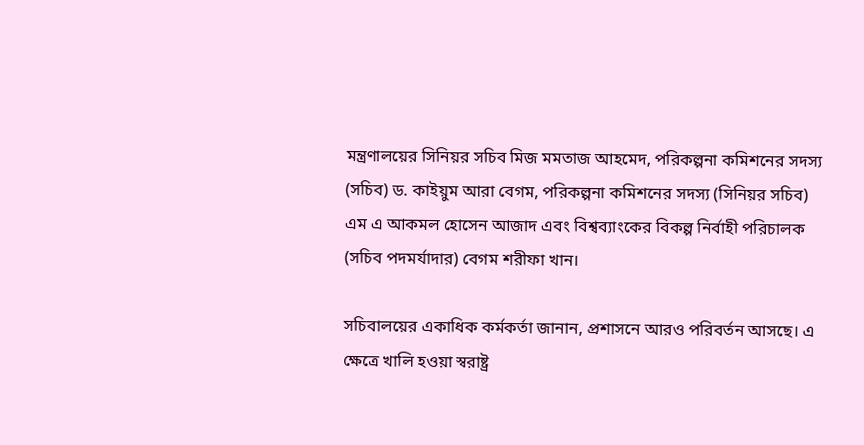মন্ত্রণালয়ের সিনিয়র সচিব মিজ মমতাজ আহমেদ, পরিকল্পনা কমিশনের সদস্য (সচিব) ড. কাইয়ুম আরা বেগম, পরিকল্পনা কমিশনের সদস্য (সিনিয়র সচিব) এম এ আকমল হোসেন আজাদ এবং বিশ্বব্যাংকের বিকল্প নির্বাহী পরিচালক (সচিব পদমর্যাদার) বেগম শরীফা খান।

সচিবালয়ের একাধিক কর্মকর্তা জানান, প্রশাসনে আরও পরিবর্তন আসছে। এ ক্ষেত্রে খালি হওয়া স্বরাষ্ট্র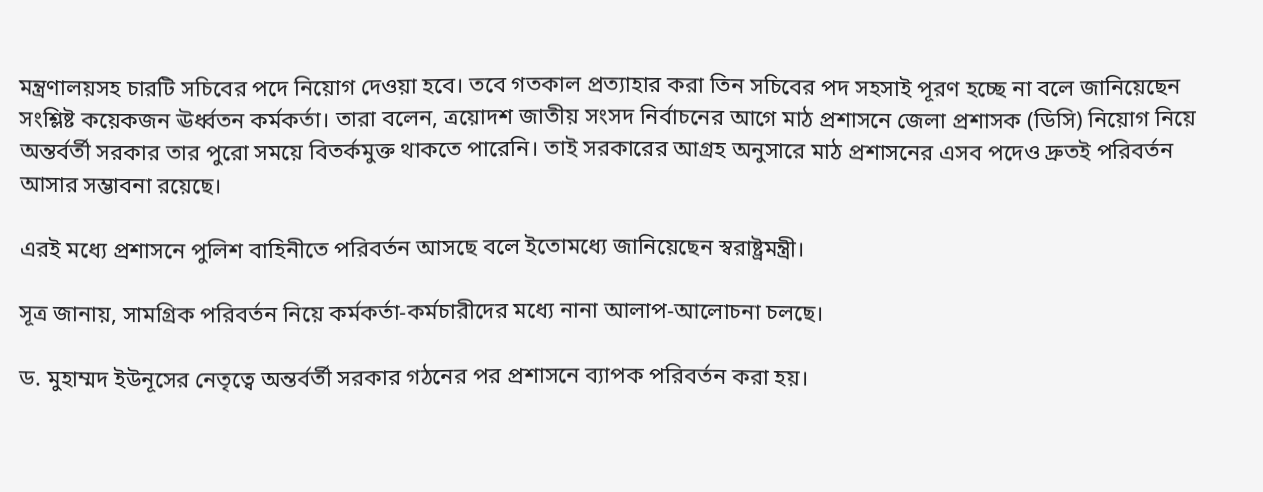মন্ত্রণালয়সহ চারটি সচিবের পদে নিয়োগ দেওয়া হবে। তবে গতকাল প্রত্যাহার করা তিন সচিবের পদ সহসাই পূরণ হচ্ছে না বলে জানিয়েছেন সংশ্লিষ্ট কয়েকজন ঊর্ধ্বতন কর্মকর্তা। তারা বলেন, ত্রয়োদশ জাতীয় সংসদ নির্বাচনের আগে মাঠ প্রশাসনে জেলা প্রশাসক (ডিসি) নিয়োগ নিয়ে অন্তর্বর্তী সরকার তার পুরো সময়ে বিতর্কমুক্ত থাকতে পারেনি। তাই সরকারের আগ্রহ অনুসারে মাঠ প্রশাসনের এসব পদেও দ্রুতই পরিবর্তন আসার সম্ভাবনা রয়েছে।

এরই মধ্যে প্রশাসনে পুলিশ বাহিনীতে পরিবর্তন আসছে বলে ইতোমধ্যে জানিয়েছেন স্বরাষ্ট্রমন্ত্রী।

সূত্র জানায়, সামগ্রিক পরিবর্তন নিয়ে কর্মকর্তা-কর্মচারীদের মধ্যে নানা আলাপ-আলোচনা চলছে।

ড. মুহাম্মদ ইউনূসের নেতৃত্বে অন্তর্বর্তী সরকার গঠনের পর প্রশাসনে ব্যাপক পরিবর্তন করা হয়।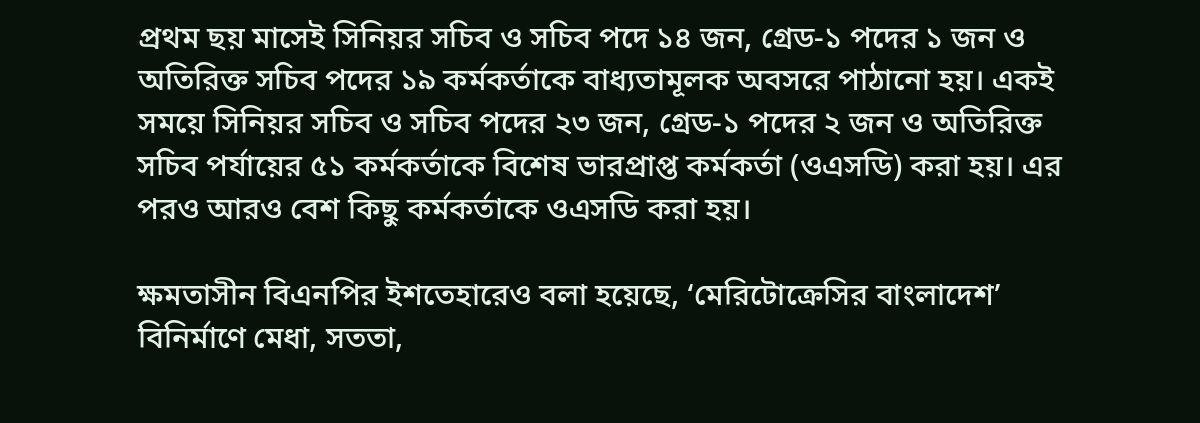প্রথম ছয় মাসেই সিনিয়র সচিব ও সচিব পদে ১৪ জন, গ্রেড-১ পদের ১ জন ও অতিরিক্ত সচিব পদের ১৯ কর্মকর্তাকে বাধ্যতামূলক অবসরে পাঠানো হয়। একই সময়ে সিনিয়র সচিব ও সচিব পদের ২৩ জন, গ্রেড-১ পদের ২ জন ও অতিরিক্ত সচিব পর্যায়ের ৫১ কর্মকর্তাকে বিশেষ ভারপ্রাপ্ত কর্মকর্তা (ওএসডি) করা হয়। এর পরও আরও বেশ কিছু কর্মকর্তাকে ওএসডি করা হয়।

ক্ষমতাসীন বিএনপির ইশতেহারেও বলা হয়েছে, ‘মেরিটোক্রেসির বাংলাদেশ’ বিনির্মাণে মেধা, সততা,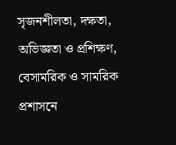সৃজনশীলতা, দক্ষতা, অভিজ্ঞতা ও প্রশিক্ষণ, বেসামরিক ও সামরিক প্রশাসনে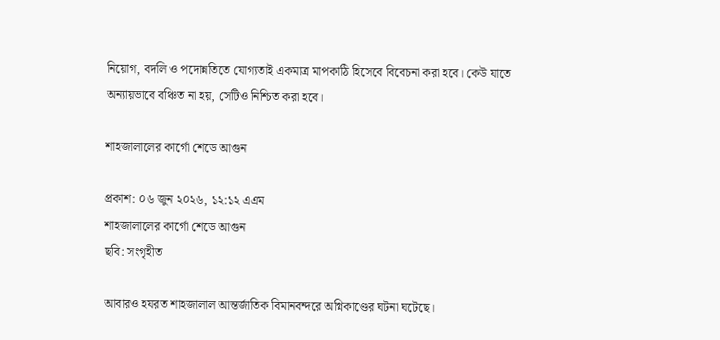নিয়োগ, বদলি ও পদোন্নতিতে যোগ্যতাই একমাত্র মাপকাঠি হিসেবে বিবেচনা করা হবে। কেউ যাতে অন্যায়ভাবে বঞ্চিত না হয়, সেটিও নিশ্চিত করা হবে।

শাহজালালের কার্গো শেডে আগুন

প্রকাশ: ০৬ জুন ২০২৬, ১২:১২ এএম
শাহজালালের কার্গো শেডে আগুন
ছবি: সংগৃহীত

আবারও হযরত শাহজালাল আন্তর্জাতিক বিমানবন্দরে অগ্নিকাণ্ডের ঘটনা ঘটেছে।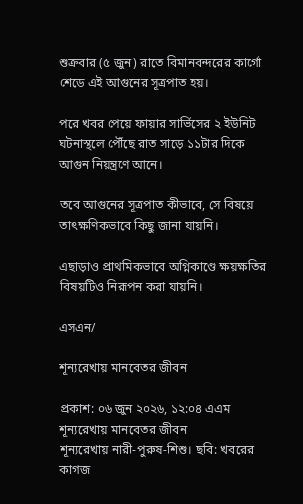শুক্রবার (৫ জুন) রাতে বিমানবন্দরের কার্গো শেডে এই আগুনের সূত্রপাত হয়।

পরে খবর পেয়ে ফায়ার সার্ভিসের ২ ইউনিট ঘটনাস্থলে পৌঁছে রাত সাড়ে ১১টার দিকে আগুন নিয়ন্ত্রণে আনে।

তবে আগুনের সূত্রপাত কীভাবে, সে বিষয়ে তাৎক্ষণিকভাবে কিছু জানা যায়নি।

এছাড়াও প্রাথমিকভাবে অগ্নিকাণ্ডে ক্ষয়ক্ষতির বিষয়টিও নিরূপন করা যায়নি।

এসএন/

শূন্যরেখায় মানবেতর জীবন

প্রকাশ: ০৬ জুন ২০২৬, ১২:০৪ এএম
শূন্যরেখায় মানবেতর জীবন
শূন্যরেখায় নারী-পুরুষ-শিশু। ছবি: খবরের কাগজ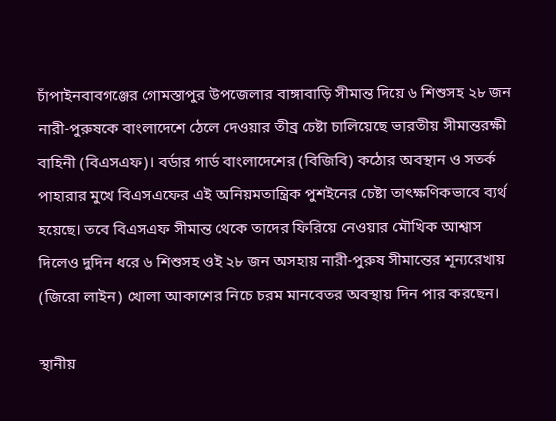চাঁপাইনবাবগঞ্জের গোমস্তাপুর উপজেলার বাঙ্গাবাড়ি সীমান্ত দিয়ে ৬ শিশুসহ ২৮ জন নারী-পুরুষকে বাংলাদেশে ঠেলে দেওয়ার তীব্র চেষ্টা চালিয়েছে ভারতীয় সীমান্তরক্ষী বাহিনী (বিএসএফ)। বর্ডার গার্ড বাংলাদেশের (বিজিবি) কঠোর অবস্থান ও সতর্ক পাহারার মুখে বিএসএফের এই অনিয়মতান্ত্রিক পুশইনের চেষ্টা তাৎক্ষণিকভাবে ব্যর্থ হয়েছে। তবে বিএসএফ সীমান্ত থেকে তাদের ফিরিয়ে নেওয়ার মৌখিক আশ্বাস দিলেও দুদিন ধরে ৬ শিশুসহ ওই ২৮ জন অসহায় নারী-পুরুষ সীমান্তের শূন্যরেখায় (জিরো লাইন) খোলা আকাশের নিচে চরম মানবেতর অবস্থায় দিন পার করছেন।

স্থানীয়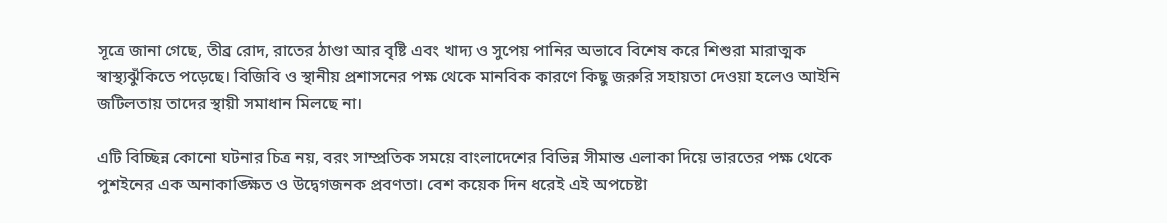সূত্রে জানা গেছে, তীব্র রোদ, রাতের ঠাণ্ডা আর বৃষ্টি এবং খাদ্য ও সুপেয় পানির অভাবে বিশেষ করে শিশুরা মারাত্মক স্বাস্থ্যঝুঁকিতে পড়েছে। বিজিবি ও স্থানীয় প্রশাসনের পক্ষ থেকে মানবিক কারণে কিছু জরুরি সহায়তা দেওয়া হলেও আইনি জটিলতায় তাদের স্থায়ী সমাধান মিলছে না।

এটি বিচ্ছিন্ন কোনো ঘটনার চিত্র নয়, বরং সাম্প্রতিক সময়ে বাংলাদেশের বিভিন্ন সীমান্ত এলাকা দিয়ে ভারতের পক্ষ থেকে পুশইনের এক অনাকাঙ্ক্ষিত ও উদ্বেগজনক প্রবণতা। বেশ কয়েক দিন ধরেই এই অপচেষ্টা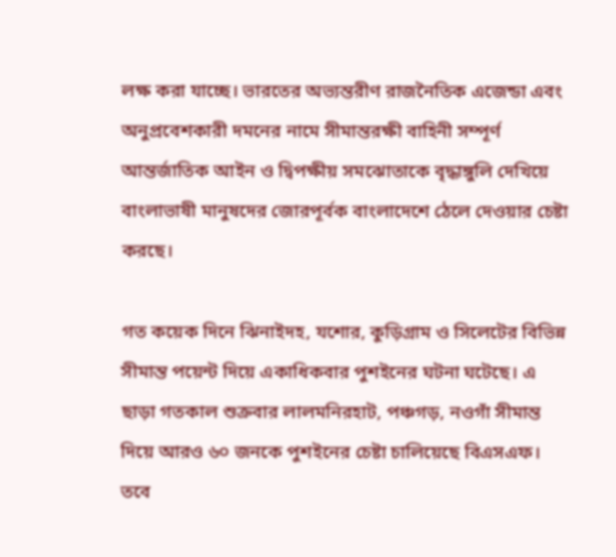লক্ষ করা যাচ্ছে। ভারতের অভ্যন্তরীণ রাজনৈতিক এজেন্ডা এবং অনুপ্রবেশকারী দমনের নামে সীমান্তরক্ষী বাহিনী সম্পূর্ণ আন্তর্জাতিক আইন ও দ্বিপক্ষীয় সমঝোতাকে বৃদ্ধাঙ্গুলি দেখিয়ে বাংলাভাষী মানুষদের জোরপূর্বক বাংলাদেশে ঠেলে দেওয়ার চেষ্টা করছে।

গত কয়েক দিনে ঝিনাইদহ, যশোর, কুড়িগ্রাম ও সিলেটের বিভিন্ন সীমান্ত পয়েন্ট দিয়ে একাধিকবার পুশইনের ঘটনা ঘটেছে। এ ছাড়া গতকাল শুক্রবার লালমনিরহাট, পঞ্চগড়, নওগাঁ সীমান্ত দিয়ে আরও ৬০ জনকে পুশইনের চেষ্টা চালিয়েছে বিএসএফ। তবে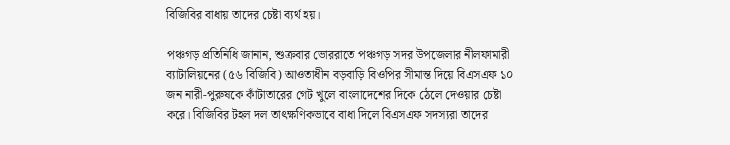বিজিবির বাধায় তাদের চেষ্টা ব্যর্থ হয়।

পঞ্চগড় প্রতিনিধি জানান, শুক্রবার ভোররাতে পঞ্চগড় সদর উপজেলার নীলফামারী ব্যাটালিয়নের (৫৬ বিজিবি) আওতাধীন বড়বাড়ি বিওপির সীমান্ত দিয়ে বিএসএফ ১০ জন নারী-পুরুষকে কাঁটাতারের গেট খুলে বাংলাদেশের দিকে ঠেলে দেওয়ার চেষ্টা করে। বিজিবির টহল দল তাৎক্ষণিকভাবে বাধা দিলে বিএসএফ সদস্যরা তাদের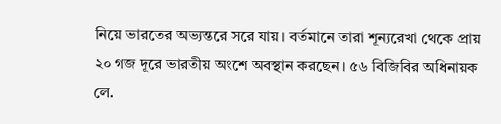নিয়ে ভারতের অভ্যন্তরে সরে যায়। বর্তমানে তারা শূন্যরেখা থেকে প্রায় ২০ গজ দূরে ভারতীয় অংশে অবস্থান করছেন। ৫৬ বিজিবির অধিনায়ক লে.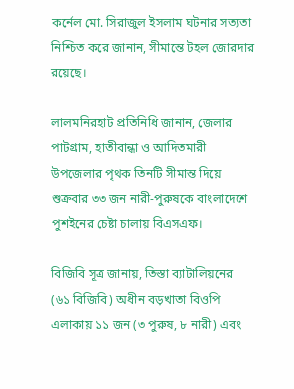কর্নেল মো. সিরাজুল ইসলাম ঘটনার সত্যতা নিশ্চিত করে জানান, সীমান্তে টহল জোরদার রয়েছে।

লালমনিরহাট প্রতিনিধি জানান, জেলার পাটগ্রাম, হাতীবান্ধা ও আদিতমারী উপজেলার পৃথক তিনটি সীমান্ত দিয়ে শুক্রবার ৩৩ জন নারী-পুরুষকে বাংলাদেশে পুশইনের চেষ্টা চালায় বিএসএফ।

বিজিবি সূত্র জানায়, তিস্তা ব্যাটালিয়নের (৬১ বিজিবি) অধীন বড়খাতা বিওপি এলাকায় ১১ জন (৩ পুরুষ, ৮ নারী) এবং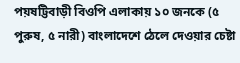পয়ষট্টিবাড়ী বিওপি এলাকায় ১০ জনকে (৫ পুরুষ, ৫ নারী) বাংলাদেশে ঠেলে দেওয়ার চেষ্টা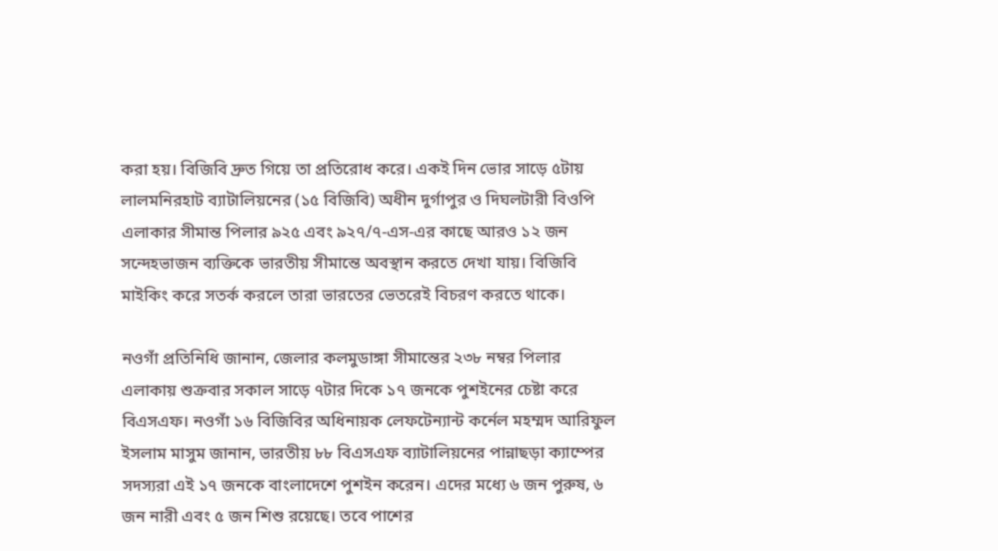করা হয়। বিজিবি দ্রুত গিয়ে তা প্রতিরোধ করে। একই দিন ভোর সাড়ে ৫টায় লালমনিরহাট ব্যাটালিয়নের (১৫ বিজিবি) অধীন দুর্গাপুর ও দিঘলটারী বিওপি এলাকার সীমান্ত পিলার ৯২৫ এবং ৯২৭/৭-এস-এর কাছে আরও ১২ জন সন্দেহভাজন ব্যক্তিকে ভারতীয় সীমান্তে অবস্থান করতে দেখা যায়। বিজিবি মাইকিং করে সতর্ক করলে তারা ভারতের ভেতরেই বিচরণ করতে থাকে।

নওগাঁ প্রতিনিধি জানান, জেলার কলমুডাঙ্গা সীমান্তের ২৩৮ নম্বর পিলার এলাকায় শুক্রবার সকাল সাড়ে ৭টার দিকে ১৭ জনকে পুশইনের চেষ্টা করে বিএসএফ। নওগাঁ ১৬ বিজিবির অধিনায়ক লেফটেন্যান্ট কর্নেল মহম্মদ আরিফুল ইসলাম মাসুম জানান, ভারতীয় ৮৮ বিএসএফ ব্যাটালিয়নের পান্নাছড়া ক্যাম্পের সদস্যরা এই ১৭ জনকে বাংলাদেশে পুশইন করেন। এদের মধ্যে ৬ জন পুরুষ, ৬ জন নারী এবং ৫ জন শিশু রয়েছে। তবে পাশের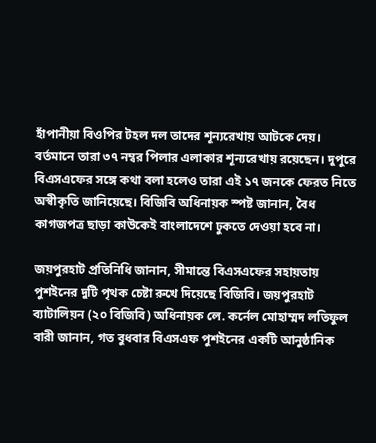হাঁপানীয়া বিওপির টহল দল তাদের শূন্যরেখায় আটকে দেয়। বর্তমানে তারা ৩৭ নম্বর পিলার এলাকার শূন্যরেখায় রয়েছেন। দুপুরে বিএসএফের সঙ্গে কথা বলা হলেও তারা এই ১৭ জনকে ফেরত নিতে অস্বীকৃতি জানিয়েছে। বিজিবি অধিনায়ক স্পষ্ট জানান, বৈধ কাগজপত্র ছাড়া কাউকেই বাংলাদেশে ঢুকতে দেওয়া হবে না।

জয়পুরহাট প্রতিনিধি জানান, সীমান্তে বিএসএফের সহায়তায় পুশইনের দুটি পৃথক চেষ্টা রুখে দিয়েছে বিজিবি। জয়পুরহাট ব্যাটালিয়ন (২০ বিজিবি) অধিনায়ক লে. কর্নেল মোহাম্মদ লতিফুল বারী জানান, গত বুধবার বিএসএফ পুশইনের একটি আনুষ্ঠানিক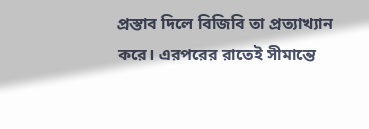প্রস্তাব দিলে বিজিবি তা প্রত্যাখ্যান করে। এরপরের রাতেই সীমান্তে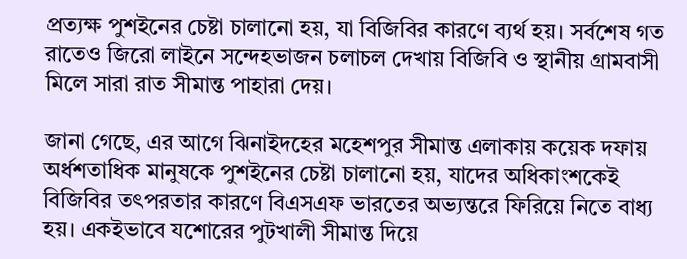প্রত্যক্ষ পুশইনের চেষ্টা চালানো হয়, যা বিজিবির কারণে ব্যর্থ হয়। সর্বশেষ গত রাতেও জিরো লাইনে সন্দেহভাজন চলাচল দেখায় বিজিবি ও স্থানীয় গ্রামবাসী মিলে সারা রাত সীমান্ত পাহারা দেয়।

জানা গেছে, এর আগে ঝিনাইদহের মহেশপুর সীমান্ত এলাকায় কয়েক দফায় অর্ধশতাধিক মানুষকে পুশইনের চেষ্টা চালানো হয়, যাদের অধিকাংশকেই বিজিবির তৎপরতার কারণে বিএসএফ ভারতের অভ্যন্তরে ফিরিয়ে নিতে বাধ্য হয়। একইভাবে যশোরের পুটখালী সীমান্ত দিয়ে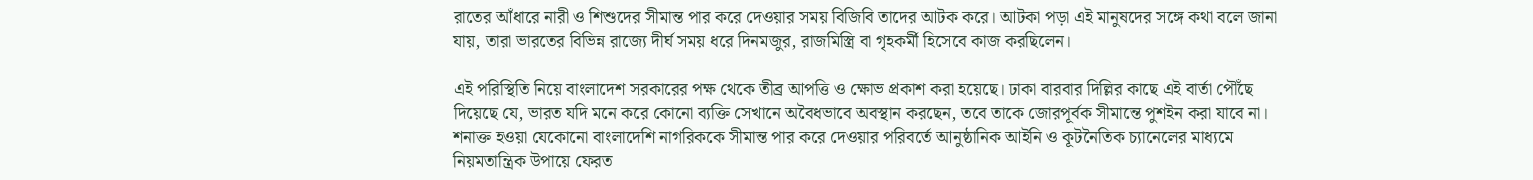রাতের আঁধারে নারী ও শিশুদের সীমান্ত পার করে দেওয়ার সময় বিজিবি তাদের আটক করে। আটকা পড়া এই মানুষদের সঙ্গে কথা বলে জানা যায়, তারা ভারতের বিভিন্ন রাজ্যে দীর্ঘ সময় ধরে দিনমজুর, রাজমিস্ত্রি বা গৃহকর্মী হিসেবে কাজ করছিলেন।

এই পরিস্থিতি নিয়ে বাংলাদেশ সরকারের পক্ষ থেকে তীব্র আপত্তি ও ক্ষোভ প্রকাশ করা হয়েছে। ঢাকা বারবার দিল্লির কাছে এই বার্তা পৌঁছে দিয়েছে যে, ভারত যদি মনে করে কোনো ব্যক্তি সেখানে অবৈধভাবে অবস্থান করছেন, তবে তাকে জোরপূর্বক সীমান্তে পুশইন করা যাবে না। শনাক্ত হওয়া যেকোনো বাংলাদেশি নাগরিককে সীমান্ত পার করে দেওয়ার পরিবর্তে আনুষ্ঠানিক আইনি ও কূটনৈতিক চ্যানেলের মাধ্যমে নিয়মতান্ত্রিক উপায়ে ফেরত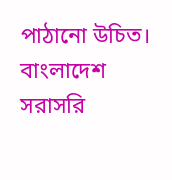পাঠানো উচিত। বাংলাদেশ সরাসরি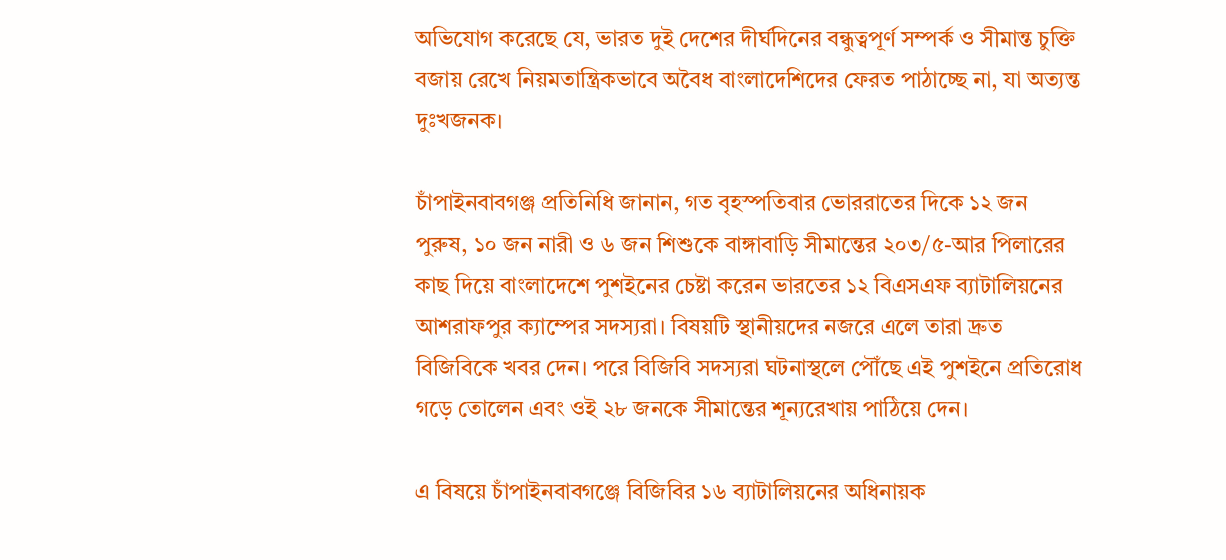অভিযোগ করেছে যে, ভারত দুই দেশের দীর্ঘদিনের বন্ধুত্বপূর্ণ সম্পর্ক ও সীমান্ত চুক্তি বজায় রেখে নিয়মতান্ত্রিকভাবে অবৈধ বাংলাদেশিদের ফেরত পাঠাচ্ছে না, যা অত্যন্ত দুঃখজনক।

চাঁপাইনবাবগঞ্জ প্রতিনিধি জানান, গত বৃহস্পতিবার ভোররাতের দিকে ১২ জন পুরুষ, ১০ জন নারী ও ৬ জন শিশুকে বাঙ্গাবাড়ি সীমান্তের ২০৩/৫-আর পিলারের কাছ দিয়ে বাংলাদেশে পুশইনের চেষ্টা করেন ভারতের ১২ বিএসএফ ব্যাটালিয়নের আশরাফপুর ক্যাম্পের সদস্যরা। বিষয়টি স্থানীয়দের নজরে এলে তারা দ্রুত বিজিবিকে খবর দেন। পরে বিজিবি সদস্যরা ঘটনাস্থলে পৌঁছে এই পুশইনে প্রতিরোধ গড়ে তোলেন এবং ওই ২৮ জনকে সীমান্তের শূন্যরেখায় পাঠিয়ে দেন।

এ বিষয়ে চাঁপাইনবাবগঞ্জে বিজিবির ১৬ ব্যাটালিয়নের অধিনায়ক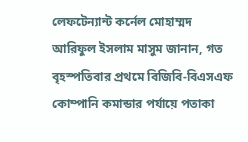লেফটেন্যান্ট কর্নেল মোহাম্মদ আরিফুল ইসলাম মাসুম জানান, গত বৃহস্পতিবার প্রথমে বিজিবি-বিএসএফ কোম্পানি কমান্ডার পর্যায়ে পতাকা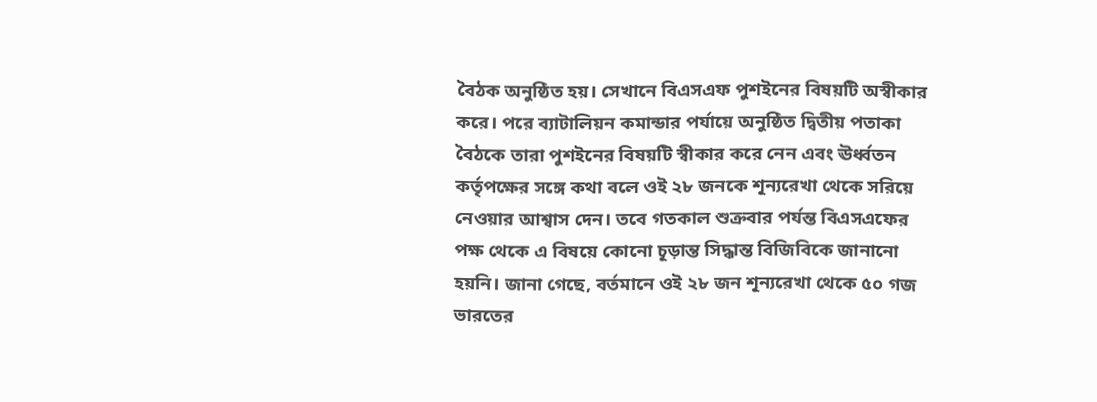বৈঠক অনুষ্ঠিত হয়। সেখানে বিএসএফ পুশইনের বিষয়টি অস্বীকার করে। পরে ব্যাটালিয়ন কমান্ডার পর্যায়ে অনুষ্ঠিত দ্বিতীয় পতাকা বৈঠকে তারা পুশইনের বিষয়টি স্বীকার করে নেন এবং ঊর্ধ্বতন কর্তৃপক্ষের সঙ্গে কথা বলে ওই ২৮ জনকে শূন্যরেখা থেকে সরিয়ে নেওয়ার আশ্বাস দেন। তবে গতকাল শুক্রবার পর্যন্ত বিএসএফের পক্ষ থেকে এ বিষয়ে কোনো চূড়ান্ত সিদ্ধান্ত বিজিবিকে জানানো হয়নি। জানা গেছে, বর্তমানে ওই ২৮ জন শূন্যরেখা থেকে ৫০ গজ ভারতের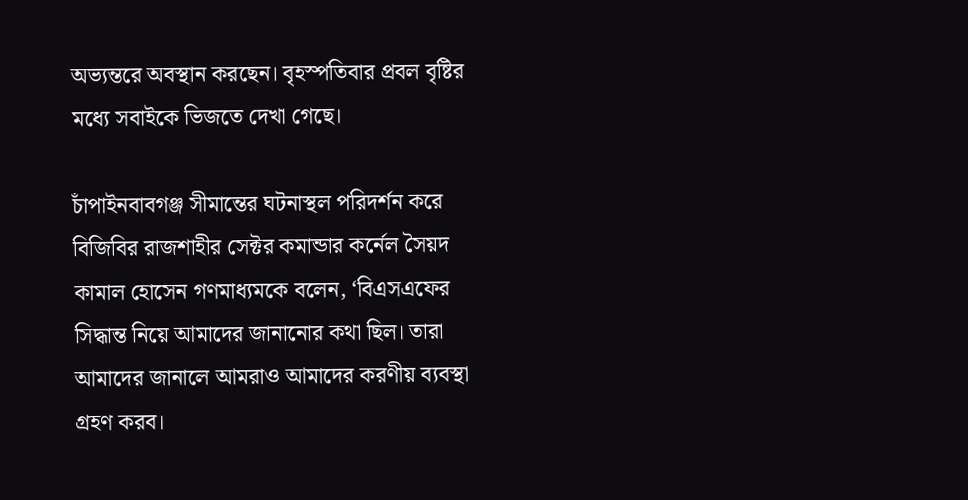অভ্যন্তরে অবস্থান করছেন। বৃহস্পতিবার প্রবল বৃষ্টির মধ্যে সবাইকে ভিজতে দেখা গেছে।

চাঁপাইনবাবগঞ্জ সীমান্তের ঘটনাস্থল পরিদর্শন করে বিজিবির রাজশাহীর সেক্টর কমান্ডার কর্নেল সৈয়দ কামাল হোসেন গণমাধ্যমকে বলেন, ‘বিএসএফের সিদ্ধান্ত নিয়ে আমাদের জানানোর কথা ছিল। তারা আমাদের জানালে আমরাও আমাদের করণীয় ব্যবস্থা গ্রহণ করব।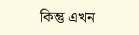কিন্তু এখন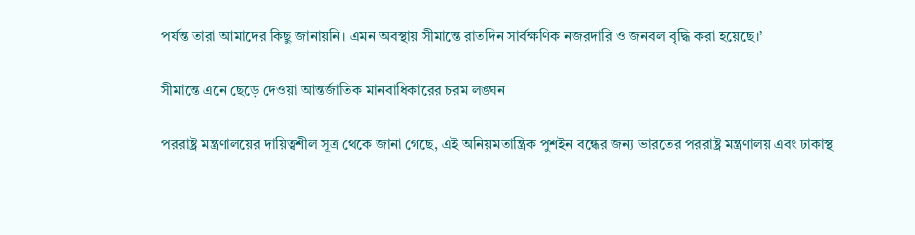পর্যন্ত তারা আমাদের কিছু জানায়নি। এমন অবস্থায় সীমান্তে রাতদিন সার্বক্ষণিক নজরদারি ও জনবল বৃদ্ধি করা হয়েছে।’

সীমান্তে এনে ছেড়ে দেওয়া আন্তর্জাতিক মানবাধিকারের চরম লঙ্ঘন

পররাষ্ট্র মন্ত্রণালয়ের দায়িত্বশীল সূত্র থেকে জানা গেছে, এই অনিয়মতান্ত্রিক পুশইন বন্ধের জন্য ভারতের পররাষ্ট্র মন্ত্রণালয় এবং ঢাকাস্থ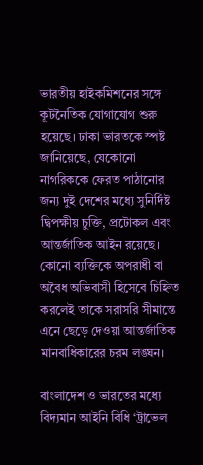ভারতীয় হাইকমিশনের সঙ্গে কূটনৈতিক যোগাযোগ শুরু হয়েছে। ঢাকা ভারতকে স্পষ্ট জানিয়েছে, যেকোনো নাগরিককে ফেরত পাঠানোর জন্য দুই দেশের মধ্যে সুনির্দিষ্ট দ্বিপক্ষীয় চুক্তি, প্রটোকল এবং আন্তর্জাতিক আইন রয়েছে। কোনো ব্যক্তিকে অপরাধী বা অবৈধ অভিবাসী হিসেবে চিহ্নিত করলেই তাকে সরাসরি সীমান্তে এনে ছেড়ে দেওয়া আন্তর্জাতিক মানবাধিকারের চরম লঙ্ঘন।

বাংলাদেশ ও ভারতের মধ্যে বিদ্যমান আইনি বিধি ‘ট্রাভেল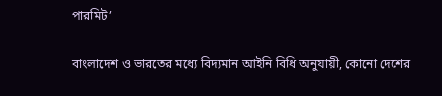পারমিট’

বাংলাদেশ ও ভারতের মধ্যে বিদ্যমান আইনি বিধি অনুযায়ী, কোনো দেশের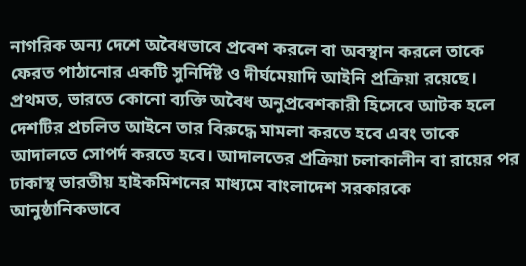নাগরিক অন্য দেশে অবৈধভাবে প্রবেশ করলে বা অবস্থান করলে তাকে ফেরত পাঠানোর একটি সুনির্দিষ্ট ও দীর্ঘমেয়াদি আইনি প্রক্রিয়া রয়েছে। প্রথমত, ভারতে কোনো ব্যক্তি অবৈধ অনুপ্রবেশকারী হিসেবে আটক হলে দেশটির প্রচলিত আইনে তার বিরুদ্ধে মামলা করতে হবে এবং তাকে আদালতে সোপর্দ করতে হবে। আদালতের প্রক্রিয়া চলাকালীন বা রায়ের পর ঢাকাস্থ ভারতীয় হাইকমিশনের মাধ্যমে বাংলাদেশ সরকারকে আনুষ্ঠানিকভাবে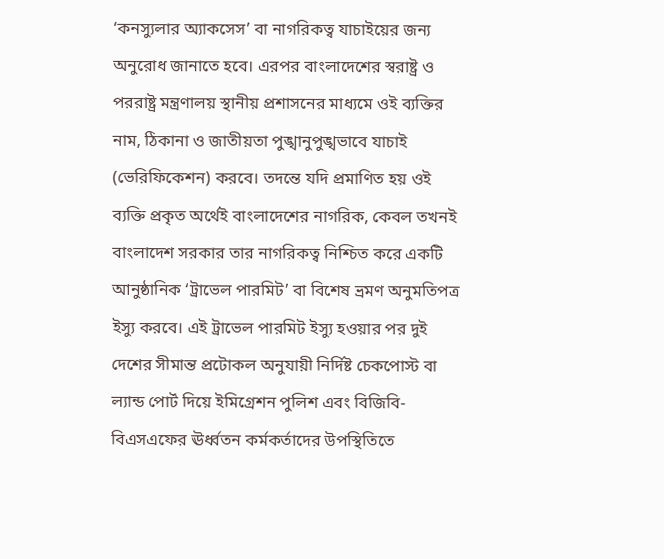‘কনস্যুলার অ্যাকসেস’ বা নাগরিকত্ব যাচাইয়ের জন্য অনুরোধ জানাতে হবে। এরপর বাংলাদেশের স্বরাষ্ট্র ও পররাষ্ট্র মন্ত্রণালয় স্থানীয় প্রশাসনের মাধ্যমে ওই ব্যক্তির নাম, ঠিকানা ও জাতীয়তা পুঙ্খানুপুঙ্খভাবে যাচাই (ভেরিফিকেশন) করবে। তদন্তে যদি প্রমাণিত হয় ওই ব্যক্তি প্রকৃত অর্থেই বাংলাদেশের নাগরিক, কেবল তখনই বাংলাদেশ সরকার তার নাগরিকত্ব নিশ্চিত করে একটি আনুষ্ঠানিক ‘ট্রাভেল পারমিট’ বা বিশেষ ভ্রমণ অনুমতিপত্র ইস্যু করবে। এই ট্রাভেল পারমিট ইস্যু হওয়ার পর দুই দেশের সীমান্ত প্রটোকল অনুযায়ী নির্দিষ্ট চেকপোস্ট বা ল্যান্ড পোর্ট দিয়ে ইমিগ্রেশন পুলিশ এবং বিজিবি-বিএসএফের ঊর্ধ্বতন কর্মকর্তাদের উপস্থিতিতে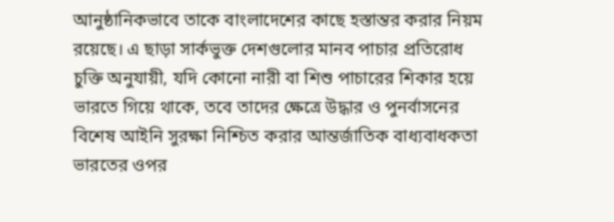আনুষ্ঠানিকভাবে তাকে বাংলাদেশের কাছে হস্তান্তর করার নিয়ম রয়েছে। এ ছাড়া সার্কভুক্ত দেশগুলোর মানব পাচার প্রতিরোধ চুক্তি অনুযায়ী, যদি কোনো নারী বা শিশু পাচারের শিকার হয়ে ভারতে গিয়ে থাকে, তবে তাদের ক্ষেত্রে উদ্ধার ও পুনর্বাসনের বিশেষ আইনি সুরক্ষা নিশ্চিত করার আন্তর্জাতিক বাধ্যবাধকতা ভারতের ওপর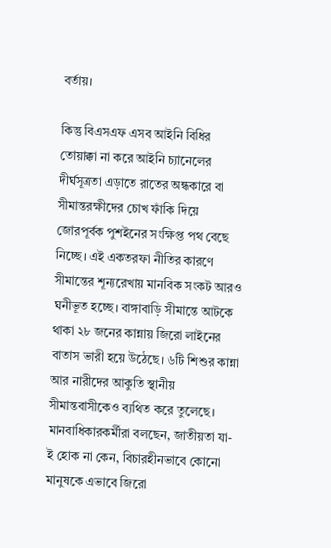বর্তায়।

কিন্তু বিএসএফ এসব আইনি বিধির তোয়াক্কা না করে আইনি চ্যানেলের দীর্ঘসূত্রতা এড়াতে রাতের অন্ধকারে বা সীমান্তরক্ষীদের চোখ ফাঁকি দিয়ে জোরপূর্বক পুশইনের সংক্ষিপ্ত পথ বেছে নিচ্ছে। এই একতরফা নীতির কারণে সীমান্তের শূন্যরেখায় মানবিক সংকট আরও ঘনীভূত হচ্ছে। বাঙ্গাবাড়ি সীমান্তে আটকে থাকা ২৮ জনের কান্নায় জিরো লাইনের বাতাস ভারী হয়ে উঠেছে। ৬টি শিশুর কান্না আর নারীদের আকুতি স্থানীয় সীমান্তবাসীকেও ব্যথিত করে তুলেছে। মানবাধিকারকর্মীরা বলছেন, জাতীয়তা যা-ই হোক না কেন, বিচারহীনভাবে কোনো মানুষকে এভাবে জিরো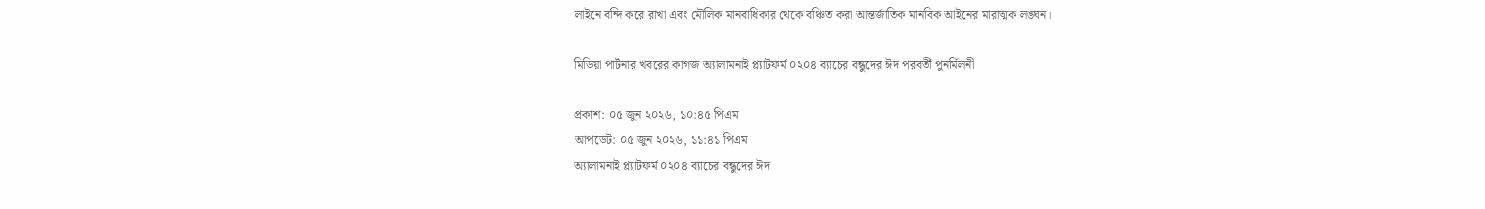লাইনে বন্দি করে রাখা এবং মৌলিক মানবাধিকার থেকে বঞ্চিত করা আন্তর্জাতিক মানবিক আইনের মারাত্মক লঙ্ঘন।

মিডিয়া পার্টনার খবরের কাগজ অ্যালামনাই প্ল্যাটফর্ম ০২০৪ ব্যাচের বন্ধুদের ঈদ পরবর্তী পুনর্মিলনী

প্রকাশ: ০৫ জুন ২০২৬, ১০:৪৫ পিএম
আপডেট: ০৫ জুন ২০২৬, ১১:৪১ পিএম
অ্যালামনাই প্ল্যাটফর্ম ০২০৪ ব্যাচের বন্ধুদের ঈদ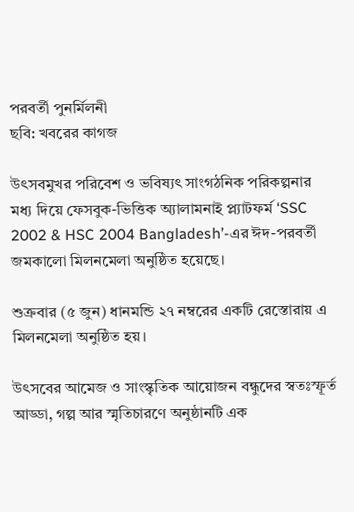পরবর্তী পুনর্মিলনী
ছবি: খবরের কাগজ

উৎসবমুখর পরিবেশ ও ভবিষ্যৎ সাংগঠনিক পরিকল্পনার মধ্য দিয়ে ফেসবুক-ভিত্তিক অ্যালামনাই প্ল্যাটফর্ম ‘SSC 2002 & HSC 2004 Bangladesh’-এর ঈদ-পরবর্তী জমকালো মিলনমেলা অনুষ্ঠিত হয়েছে।

শুক্রবার (৫ জুন) ধানমন্ডি ২৭ নম্বরের একটি রেস্তোরায় এ মিলনমেলা অনুষ্ঠিত হয়।

উৎসবের আমেজ ও সাংস্কৃতিক আয়োজন বন্ধুদের স্বতঃস্ফূর্ত আড্ডা, গল্প আর স্মৃতিচারণে অনুষ্ঠানটি এক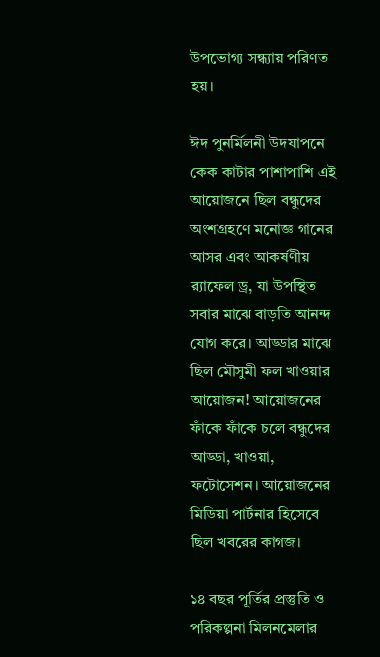উপভোগ্য সন্ধ্যায় পরিণত হয়।

ঈদ পুনর্মিলনী উদযাপনে কেক কাটার পাশাপাশি এই আয়োজনে ছিল বন্ধুদের অংশগ্রহণে মনোজ্ঞ গানের আসর এবং আকর্ষণীয় র‍্যাফেল ড্র, যা উপস্থিত সবার মাঝে বাড়তি আনন্দ যোগ করে। আড্ডার মাঝে ছিল মৌসুমী ফল খাওয়ার আয়োজন! আয়োজনের ফাঁকে ফাঁকে চলে বন্ধুদের আড্ডা, খাওয়া, ফটোসেশন। আয়োজনের মিডিয়া পার্টনার হিসেবে ছিল খবরের কাগজ।

১৪ বছর পূর্তির প্রস্তুতি ও পরিকল্পনা মিলনমেলার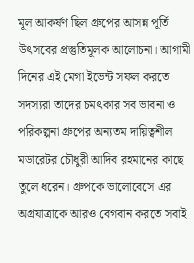মূল আকর্ষণ ছিল গ্রুপের আসন্ন পূর্তি উৎসবের প্রস্তুতিমূলক আলোচনা। আগামী দিনের এই মেগা ইভেন্ট সফল করতে সদস্যরা তাদের চমৎকার সব ভাবনা ও পরিকল্পনা গ্রুপের অন্যতম দায়িত্বশীল মডারেটর চৌধুরী আদিব রহমানের কাছে তুলে ধরেন। গ্রুপকে ভালোবেসে এর অগ্রযাত্রাকে আরও বেগবান করতে সবাই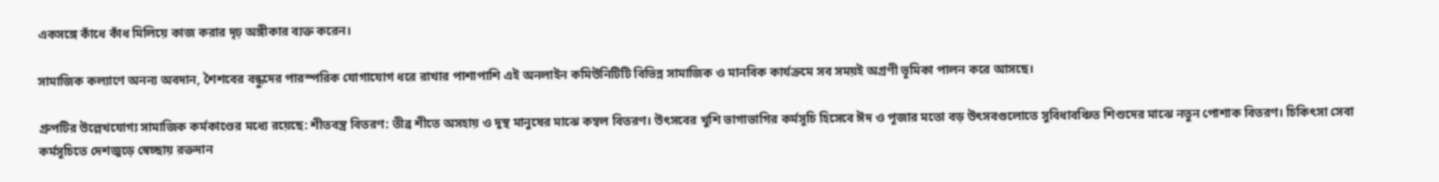একসঙ্গে কাঁধে কাঁধ মিলিয়ে কাজ করার দৃঢ় অঙ্গীকার ব্যক্ত করেন।

সামাজিক কল্যাণে অনন্য অবদান, শৈশবের বন্ধুদের পারস্পরিক যোগাযোগ ধরে রাখার পাশাপাশি এই অনলাইন কমিউনিটিটি বিভিন্ন সামাজিক ও মানবিক কার্যক্রমে সব সময়ই অগ্রণী ভূমিকা পালন করে আসছে।

গ্রুপটির উল্লেখযোগ্য সামাজিক কর্মকাণ্ডের মধ্যে রয়েছে: শীতবস্ত্র বিতরণ: তীব্র শীতে অসহায় ও দুস্থ মানুষের মাঝে কম্বল বিতরণ। উৎসবের খুশি ভাগাভাগির কর্মসূচি হিসেবে ঈদ ও পূজার মতো বড় উৎসবগুলোতে সুবিধাবঞ্চিত শিশুদের মাঝে নতুন পোশাক বিতরণ। চিকিৎসা সেবা কর্মসূচিতে দেশজুড়ে স্বেচ্ছায় রক্তদান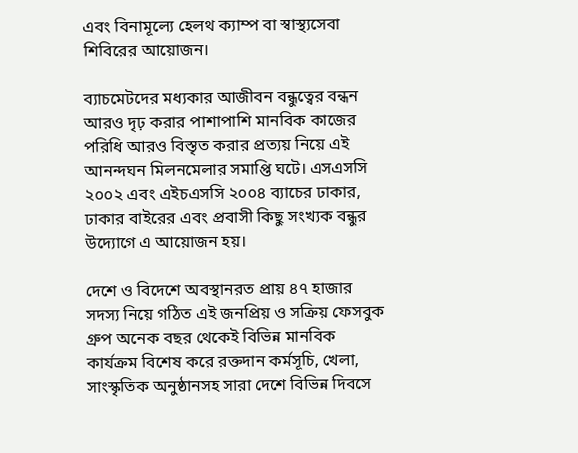এবং বিনামূল্যে হেলথ ক্যাম্প বা স্বাস্থ্যসেবা শিবিরের আয়োজন।

ব্যাচমেটদের মধ্যকার আজীবন বন্ধুত্বের বন্ধন আরও দৃঢ় করার পাশাপাশি মানবিক কাজের পরিধি আরও বিস্তৃত করার প্রত্যয় নিয়ে এই আনন্দঘন মিলনমেলার সমাপ্তি ঘটে। এসএসসি ২০০২ এবং এইচএসসি ২০০৪ ব্যাচের ঢাকার, ঢাকার বাইরের এবং প্রবাসী কিছু সংখ্যক বন্ধুর উদ্যোগে এ আয়োজন হয়।

দেশে ও বিদেশে অবস্থানরত প্রায় ৪৭ হাজার সদস্য নিয়ে গঠিত এই জনপ্রিয় ও সক্রিয় ফেসবুক গ্রুপ অনেক বছর থেকেই বিভিন্ন মানবিক কার্যক্রম বিশেষ করে রক্তদান কর্মসূচি, খেলা, সাংস্কৃতিক অনুষ্ঠানসহ সারা দেশে বিভিন্ন দিবসে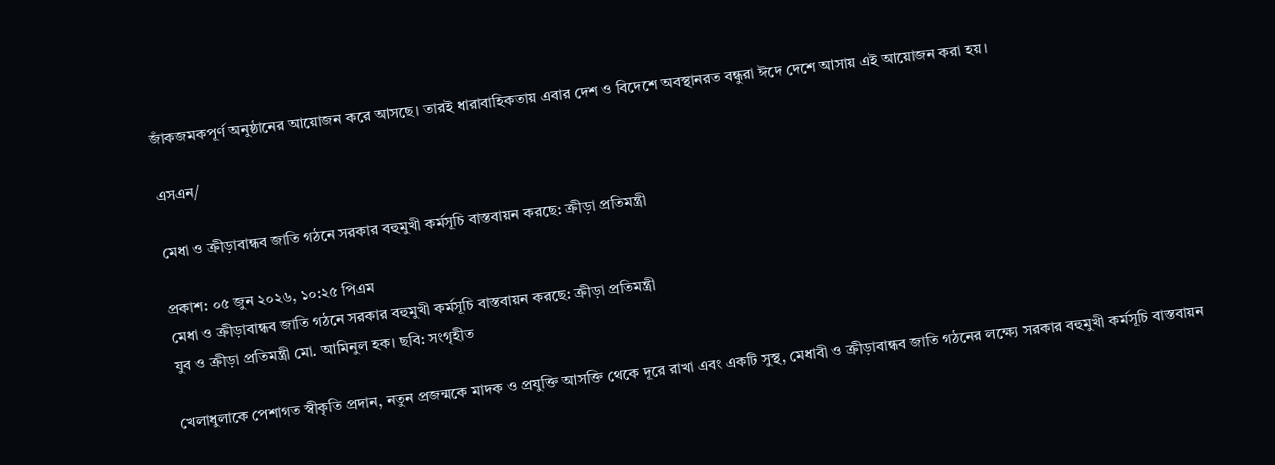জাঁকজমকপূর্ণ অনুষ্ঠানের আয়োজন করে আসছে। তারই ধারাবাহিকতায় এবার দেশ ও বিদেশে অবস্থানরত বন্ধুরা ঈদে দেশে আসায় এই আয়োজন করা হয়।

এসএন/

মেধা ও ক্রীড়াবান্ধব জাতি গঠনে সরকার বহুমুখী কর্মসূচি বাস্তবায়ন করছে: ক্রীড়া প্রতিমন্ত্রী

প্রকাশ: ০৫ জুন ২০২৬, ১০:২৫ পিএম
মেধা ও ক্রীড়াবান্ধব জাতি গঠনে সরকার বহুমুখী কর্মসূচি বাস্তবায়ন করছে: ক্রীড়া প্রতিমন্ত্রী
যুব ও ক্রীড়া প্রতিমন্ত্রী মো. আমিনুল হক। ছবি: সংগৃহীত

খেলাধুলাকে পেশাগত স্বীকৃতি প্রদান, নতুন প্রজন্মকে মাদক ও প্রযুক্তি আসক্তি থেকে দূরে রাখা এবং একটি সুস্থ, মেধাবী ও ক্রীড়াবান্ধব জাতি গঠনের লক্ষ্যে সরকার বহুমুখী কর্মসূচি বাস্তবায়ন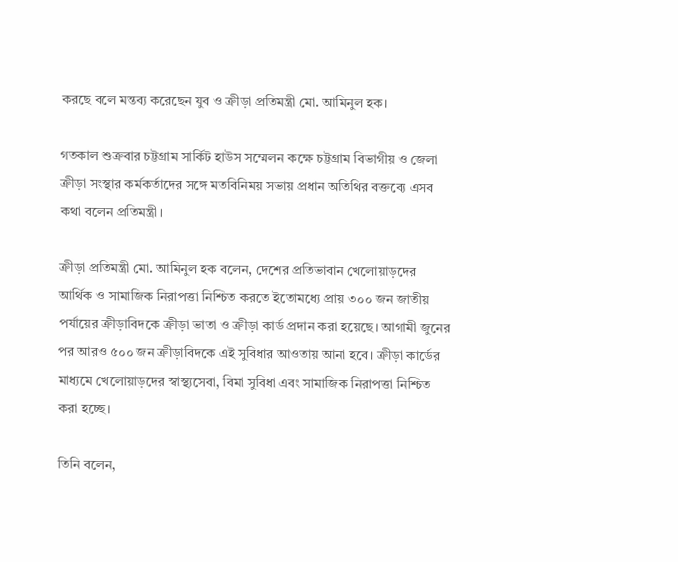করছে বলে মন্তব্য করেছেন যুব ও ক্রীড়া প্রতিমন্ত্রী মো. আমিনুল হক।

গতকাল শুক্রবার চট্টগ্রাম সার্কিট হাউস সম্মেলন কক্ষে চট্টগ্রাম বিভাগীয় ও জেলা ক্রীড়া সংস্থার কর্মকর্তাদের সঙ্গে মতবিনিময় সভায় প্রধান অতিথির বক্তব্যে এসব কথা বলেন প্রতিমন্ত্রী।

ক্রীড়া প্রতিমন্ত্রী মো. আমিনুল হক বলেন, দেশের প্রতিভাবান খেলোয়াড়দের আর্থিক ও সামাজিক নিরাপত্তা নিশ্চিত করতে ইতোমধ্যে প্রায় ৩০০ জন জাতীয় পর্যায়ের ক্রীড়াবিদকে ক্রীড়া ভাতা ও ক্রীড়া কার্ড প্রদান করা হয়েছে। আগামী জুনের পর আরও ৫০০ জন ক্রীড়াবিদকে এই সুবিধার আওতায় আনা হবে। ক্রীড়া কার্ডের মাধ্যমে খেলোয়াড়দের স্বাস্থ্যসেবা, বিমা সুবিধা এবং সামাজিক নিরাপত্তা নিশ্চিত করা হচ্ছে।

তিনি বলেন,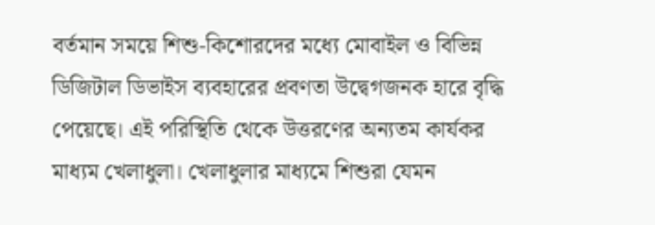বর্তমান সময়ে শিশু-কিশোরদের মধ্যে মোবাইল ও বিভিন্ন ডিজিটাল ডিভাইস ব্যবহারের প্রবণতা উদ্বেগজনক হারে বৃদ্ধি পেয়েছে। এই পরিস্থিতি থেকে উত্তরণের অন্যতম কার্যকর মাধ্যম খেলাধুলা। খেলাধুলার মাধ্যমে শিশুরা যেমন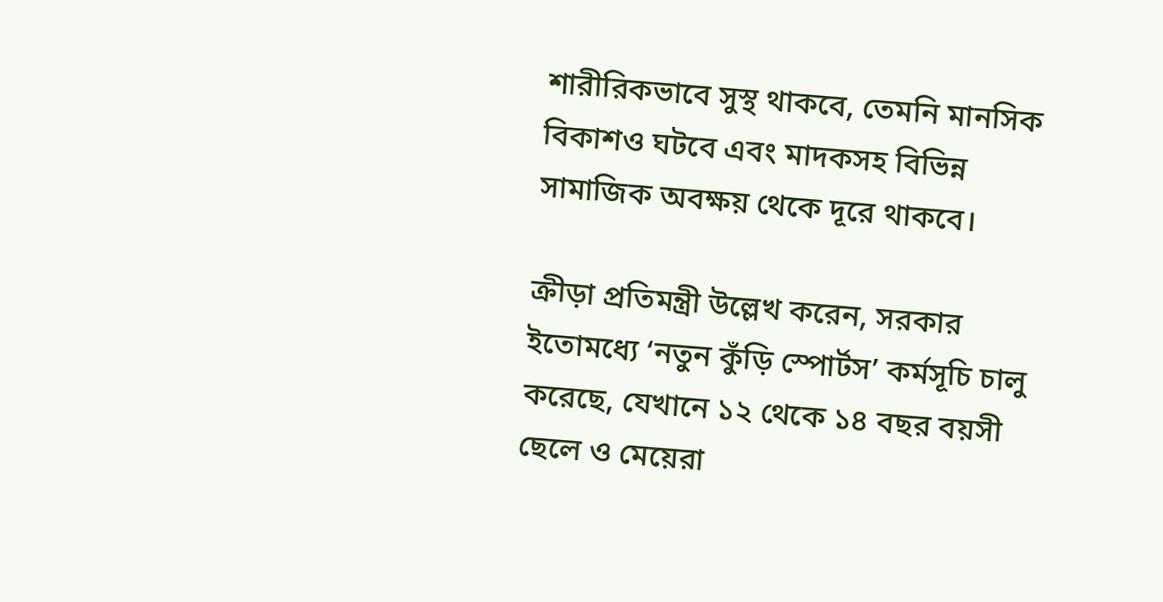শারীরিকভাবে সুস্থ থাকবে, তেমনি মানসিক বিকাশও ঘটবে এবং মাদকসহ বিভিন্ন সামাজিক অবক্ষয় থেকে দূরে থাকবে।

ক্রীড়া প্রতিমন্ত্রী উল্লেখ করেন, সরকার ইতোমধ্যে ‘নতুন কুঁড়ি স্পোর্টস’ কর্মসূচি চালু করেছে, যেখানে ১২ থেকে ১৪ বছর বয়সী ছেলে ও মেয়েরা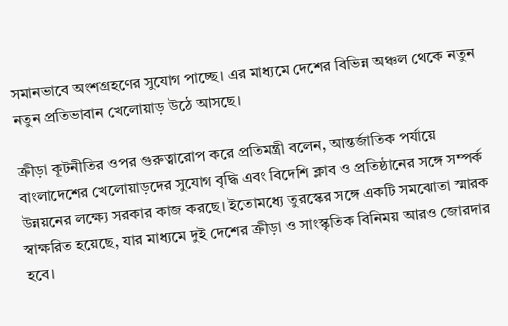সমানভাবে অংশগ্রহণের সুযোগ পাচ্ছে। এর মাধ্যমে দেশের বিভিন্ন অঞ্চল থেকে নতুন নতুন প্রতিভাবান খেলোয়াড় উঠে আসছে।

ক্রীড়া কূটনীতির ওপর গুরুত্বারোপ করে প্রতিমন্ত্রী বলেন, আন্তর্জাতিক পর্যায়ে বাংলাদেশের খেলোয়াড়দের সুযোগ বৃদ্ধি এবং বিদেশি ক্লাব ও প্রতিষ্ঠানের সঙ্গে সম্পর্ক উন্নয়নের লক্ষ্যে সরকার কাজ করছে। ইতোমধ্যে তুরস্কের সঙ্গে একটি সমঝোতা স্মারক স্বাক্ষরিত হয়েছে, যার মাধ্যমে দুই দেশের ক্রীড়া ও সাংস্কৃতিক বিনিময় আরও জোরদার হবে।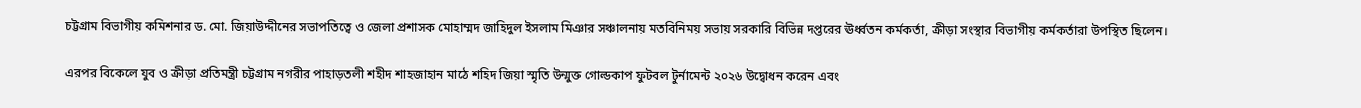চট্টগ্রাম বিভাগীয় কমিশনার ড. মো. জিয়াউদ্দীনের সভাপতিত্বে ও জেলা প্রশাসক মোহাম্মদ জাহিদুল ইসলাম মিঞার সঞ্চালনায় মতবিনিময় সভায় সরকারি বিভিন্ন দপ্তরের ঊর্ধ্বতন কর্মকর্তা, ক্রীড়া সংস্থার বিভাগীয় কর্মকর্তারা উপস্থিত ছিলেন।

এরপর বিকেলে যুব ও ক্রীড়া প্রতিমন্ত্রী চট্টগ্রাম নগরীর পাহাড়তলী শহীদ শাহজাহান মাঠে শহিদ জিয়া স্মৃতি উন্মুক্ত গোল্ডকাপ ফুটবল টুর্নামেন্ট ২০২৬ উদ্বোধন করেন এবং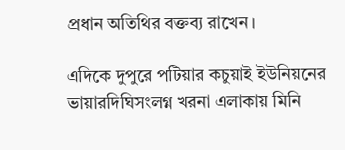প্রধান অতিথির বক্তব্য রাখেন।

এদিকে দুপুরে পটিয়ার কচুয়াই ইউনিয়নের ভায়ারদিঘিসংলগ্ন খরনা এলাকায় মিনি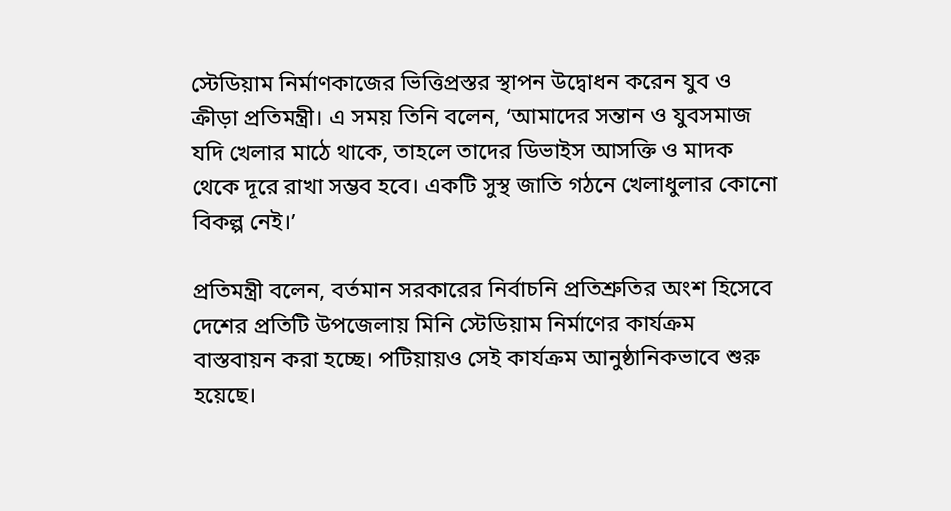স্টেডিয়াম নির্মাণকাজের ভিত্তিপ্রস্তর স্থাপন উদ্বোধন করেন যুব ও ক্রীড়া প্রতিমন্ত্রী। এ সময় তিনি বলেন, ‘আমাদের সন্তান ও যুবসমাজ যদি খেলার মাঠে থাকে, তাহলে তাদের ডিভাইস আসক্তি ও মাদক থেকে দূরে রাখা সম্ভব হবে। একটি সুস্থ জাতি গঠনে খেলাধুলার কোনো বিকল্প নেই।’

প্রতিমন্ত্রী বলেন, বর্তমান সরকারের নির্বাচনি প্রতিশ্রুতির অংশ হিসেবে দেশের প্রতিটি উপজেলায় মিনি স্টেডিয়াম নির্মাণের কার্যক্রম বাস্তবায়ন করা হচ্ছে। পটিয়ায়ও সেই কার্যক্রম আনুষ্ঠানিকভাবে শুরু হয়েছে।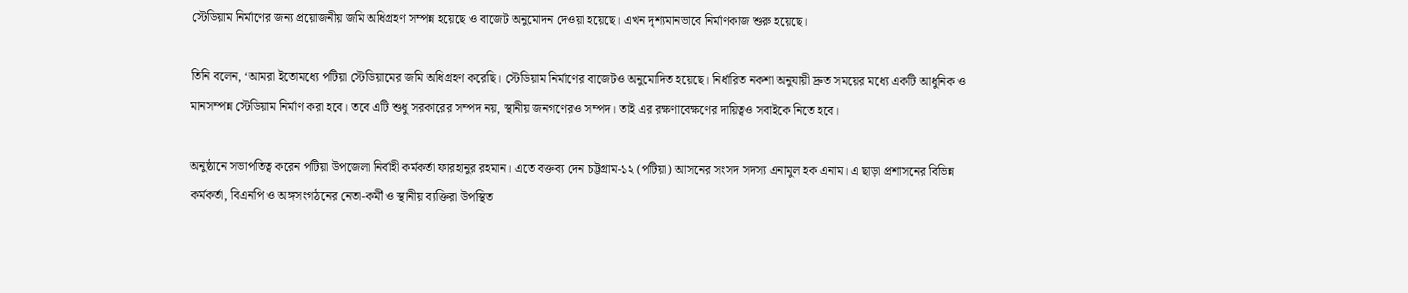স্টেডিয়াম নির্মাণের জন্য প্রয়োজনীয় জমি অধিগ্রহণ সম্পন্ন হয়েছে ও বাজেট অনুমোদন দেওয়া হয়েছে। এখন দৃশ্যমানভাবে নির্মাণকাজ শুরু হয়েছে।

তিনি বলেন, ‘আমরা ইতোমধ্যে পটিয়া স্টেডিয়ামের জমি অধিগ্রহণ করেছি। স্টেডিয়াম নির্মাণের বাজেটও অনুমোদিত হয়েছে। নির্ধারিত নকশা অনুযায়ী দ্রুত সময়ের মধ্যে একটি আধুনিক ও মানসম্পন্ন স্টেডিয়াম নির্মাণ করা হবে। তবে এটি শুধু সরকারের সম্পদ নয়, স্থানীয় জনগণেরও সম্পদ। তাই এর রক্ষণাবেক্ষণের দায়িত্বও সবাইকে নিতে হবে।

অনুষ্ঠানে সভাপতিত্ব করেন পটিয়া উপজেলা নির্বাহী কর্মকর্তা ফারহানুর রহমান। এতে বক্তব্য দেন চট্টগ্রাম-১২ (পটিয়া) আসনের সংসদ সদস্য এনামুল হক এনাম। এ ছাড়া প্রশাসনের বিভিন্ন কর্মকর্তা, বিএনপি ও অঙ্গসংগঠনের নেতা-কর্মী ও স্থানীয় ব্যক্তিরা উপস্থিত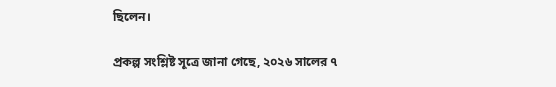ছিলেন।

প্রকল্প সংশ্লিষ্ট সূত্রে জানা গেছে, ২০২৬ সালের ৭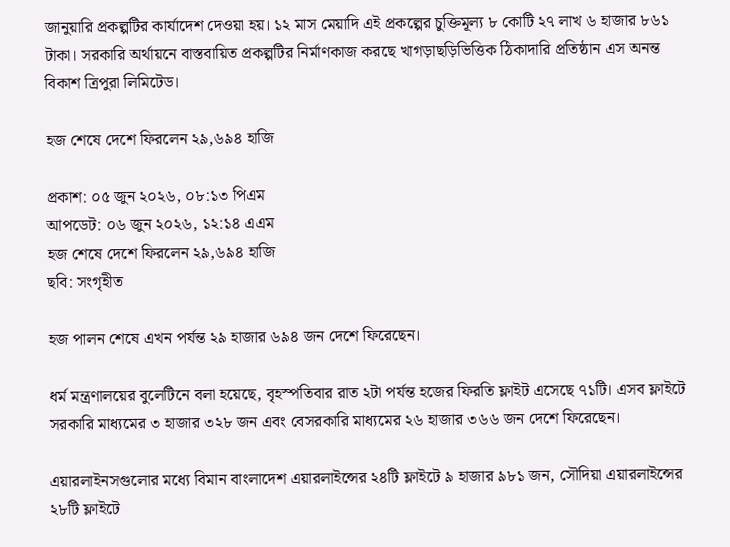জানুয়ারি প্রকল্পটির কার্যাদেশ দেওয়া হয়। ১২ মাস মেয়াদি এই প্রকল্পের চুক্তিমূল্য ৮ কোটি ২৭ লাখ ৬ হাজার ৮৬১ টাকা। সরকারি অর্থায়নে বাস্তবায়িত প্রকল্পটির নির্মাণকাজ করছে খাগড়াছড়িভিত্তিক ঠিকাদারি প্রতিষ্ঠান এস অনন্ত বিকাশ ত্রিপুরা লিমিটেড।

হজ শেষে দেশে ফিরলেন ২৯,৬৯৪ হাজি

প্রকাশ: ০৫ জুন ২০২৬, ০৮:১৩ পিএম
আপডেট: ০৬ জুন ২০২৬, ১২:১৪ এএম
হজ শেষে দেশে ফিরলেন ২৯,৬৯৪ হাজি
ছবি: সংগৃহীত

হজ পালন শেষে এখন পর্যন্ত ২৯ হাজার ৬৯৪ জন দেশে ফিরেছেন।

ধর্ম মন্ত্রণালয়ের বুলেটিনে বলা হয়েছে, বৃহস্পতিবার রাত ২টা পর্যন্ত হজের ফিরতি ফ্লাইট এসেছে ৭১টি। এসব ফ্লাইটে সরকারি মাধ্যমের ৩ হাজার ৩২৮ জন এবং বেসরকারি মাধ্যমের ২৬ হাজার ৩৬৬ জন দেশে ফিরেছেন।

এয়ারলাইনসগুলোর মধ্যে বিমান বাংলাদেশ এয়ারলাইন্সের ২৪টি ফ্লাইটে ৯ হাজার ৯৮১ জন, সৌদিয়া এয়ারলাইন্সের ২৮টি ফ্লাইটে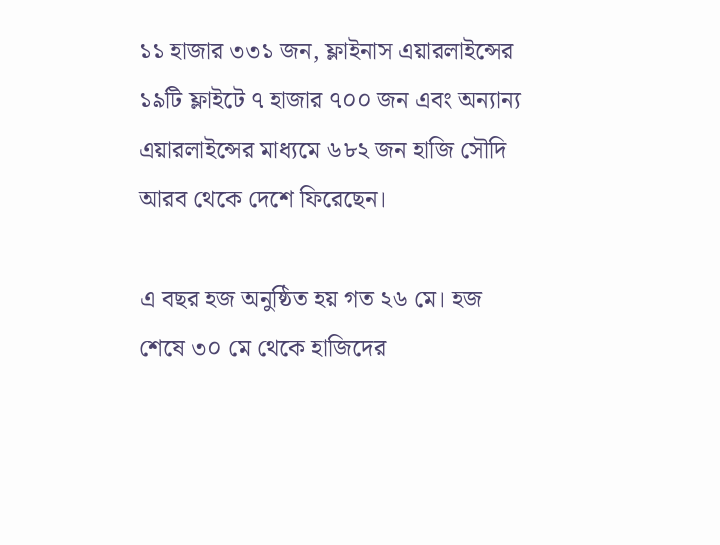১১ হাজার ৩৩১ জন, ফ্লাইনাস এয়ারলাইন্সের ১৯টি ফ্লাইটে ৭ হাজার ৭০০ জন এবং অন্যান্য এয়ারলাইন্সের মাধ্যমে ৬৮২ জন হাজি সৌদি আরব থেকে দেশে ফিরেছেন।

এ বছর হজ অনুষ্ঠিত হয় গত ২৬ মে। হজ শেষে ৩০ মে থেকে হাজিদের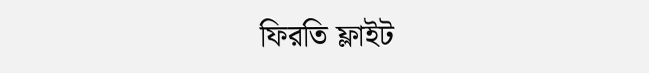ফিরতি ফ্লাইট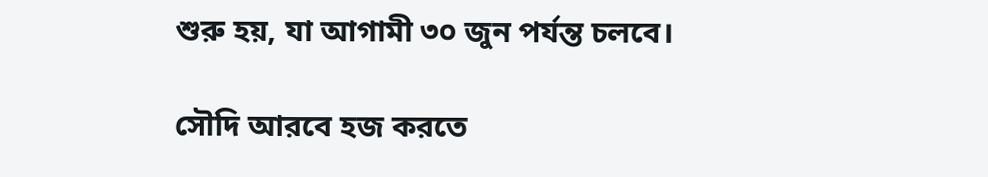শুরু হয়, যা আগামী ৩০ জুন পর্যন্ত চলবে।

সৌদি আরবে হজ করতে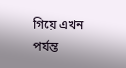গিয়ে এখন পর্যন্ত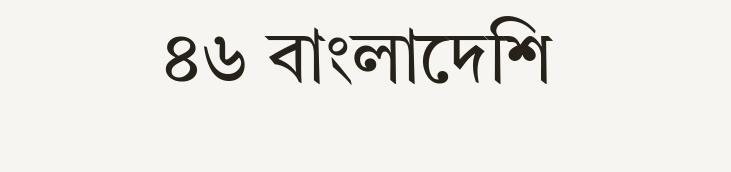৪৬ বাংলাদেশি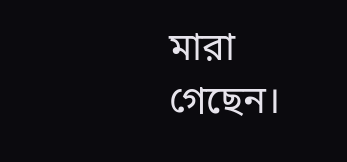মারা গেছেন।